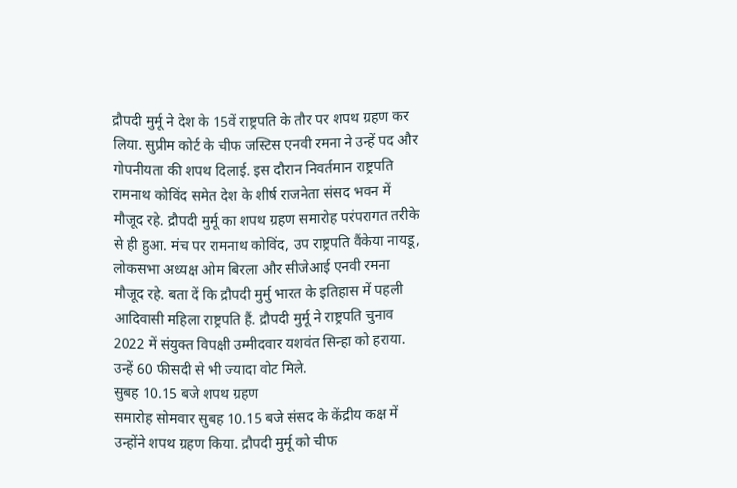द्रौपदी मुर्मू ने देश के 15वें राष्ट्रपति के तौर पर शपथ ग्रहण कर लिया. सुप्रीम कोर्ट के चीफ जस्टिस एनवी रमना ने उन्हें पद और गोपनीयता की शपथ दिलाई. इस दौरान निवर्तमान राष्ट्रपति रामनाथ कोविंद समेत देश के शीर्ष राजनेता संसद भवन में मौजूद रहे. द्रौपदी मुर्मू का शपथ ग्रहण समारोह परंपरागत तरीके से ही हुआ. मंच पर रामनाथ कोविंद, उप राष्ट्रपति वैंकेया नायडू, लोकसभा अध्यक्ष ओम बिरला और सीजेआई एनवी रमना मौजूद रहे. बता दें कि द्रौपदी मुर्मु भारत के इतिहास में पहली आदिवासी महिला राष्ट्रपति हैं. द्रौपदी मुर्मू ने राष्ट्रपति चुनाव 2022 में संयुक्त विपक्षी उम्मीदवार यशवंत सिन्हा को हराया. उन्हें 60 फीसदी से भी ज्यादा वोट मिले.
सुबह 10.15 बजे शपथ ग्रहण
समारोह सोमवार सुबह 10.15 बजे संसद के केंद्रीय कक्ष में उन्होंने शपथ ग्रहण किया. द्रौपदी मुर्मू को चीफ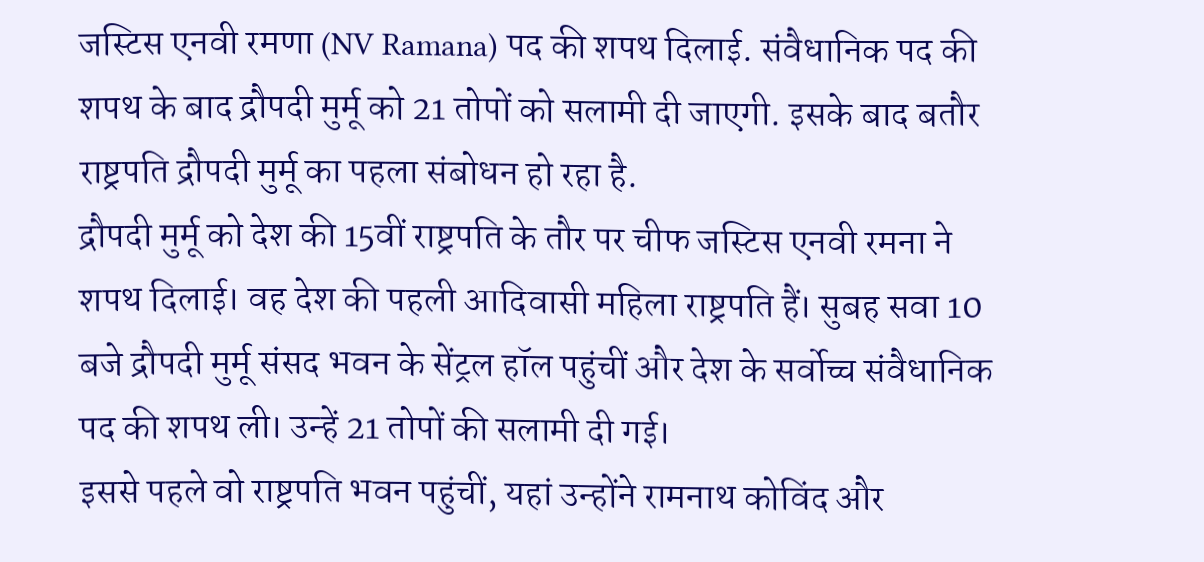जस्टिस एनवी रमणा (NV Ramana) पद की शपथ दिलाई. संवैधानिक पद की शपथ के बाद द्रौपदी मुर्मू को 21 तोपों को सलामी दी जाएगी. इसके बाद बतौर राष्ट्रपति द्रौपदी मुर्मू का पहला संबोधन हो रहा है.
द्रौपदी मुर्मू को देश की 15वीं राष्ट्रपति के तौर पर चीफ जस्टिस एनवी रमना ने शपथ दिलाई। वह देश की पहली आदिवासी महिला राष्ट्रपति हैं। सुबह सवा 10 बजे द्रौपदी मुर्मू संसद भवन के सेंट्रल हॉल पहुंचीं और देश के सर्वोच्च संवैधानिक पद की शपथ ली। उन्हें 21 तोपों की सलामी दी गई।
इससे पहले वो राष्ट्रपति भवन पहुंचीं, यहां उन्होंने रामनाथ कोविंद और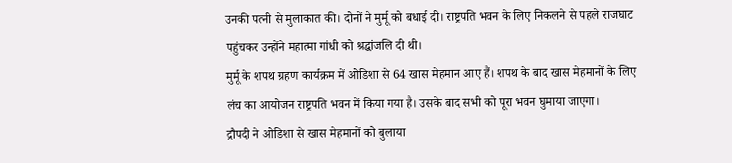उनकी पत्नी से मुलाकात की। दोनों ने मुर्मू को बधाई दी। राष्ट्रपति भवन के लिए निकलने से पहले राजघाट पहुंचकर उन्होंने महात्मा गांधी को श्रद्धांजलि दी थी।
मुर्मू के शपथ ग्रहण कार्यक्रम में ओडिशा से 64 खास मेहमान आए हैं। शपथ के बाद खास मेहमानों के लिए लंच का आयोजन राष्ट्रपति भवन में किया गया है। उसके बाद सभी को पूरा भवन घुमाया जाएगा।
द्रौपदी ने ओडिशा से खास मेहमानों को बुलाया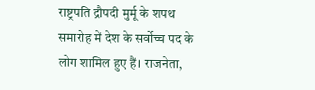राष्ट्रपति द्रौपदी मुर्मू के शपथ समारोह में देश के सर्वोच्च पद के लोग शामिल हुए हैं। राजनेता,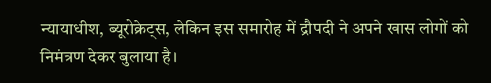न्यायाधीश, ब्यूरोक्रेट्स, लेकिन इस समारोह में द्रौपदी ने अपने खास लोगों को निमंत्रण देकर बुलाया है।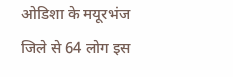ओडिशा के मयूरभंज जिले से 64 लोग इस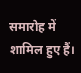समारोह में शामिल हुए हैं।